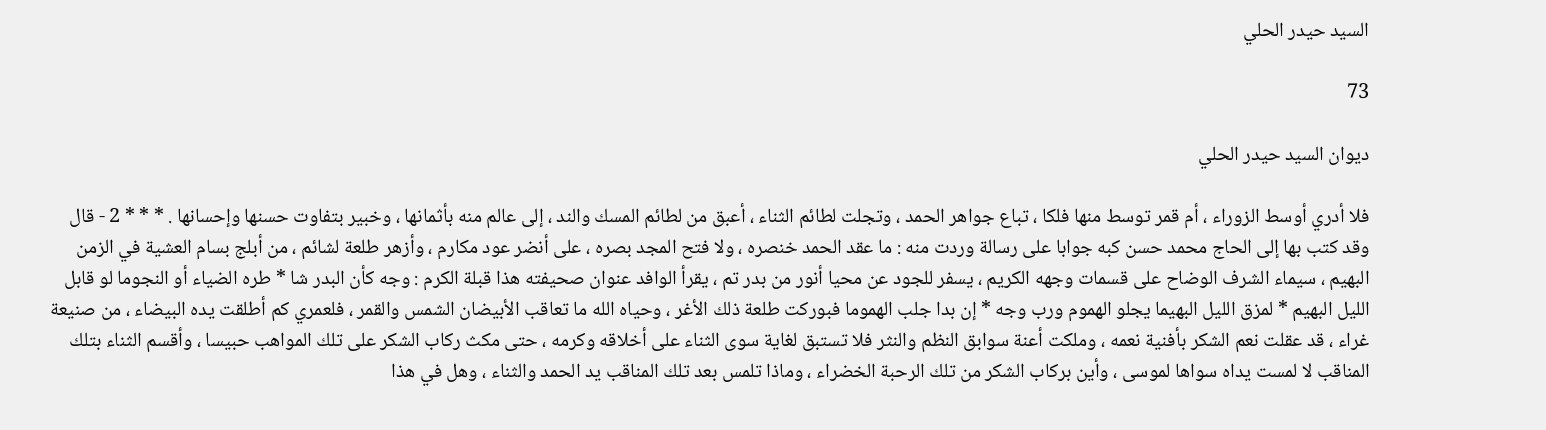السيد حيدر الحلي

73

ديوان السيد حيدر الحلي

فلا أدري أوسط الزوراء ، أم قمر توسط منها فلكا ، تباع جواهر الحمد ، وتجلت لطائم الثناء ، أعبق من لطائم المسك والند ، إلى عالم منه بأثمانها ، وخبير بتفاوت حسنها وإحسانها . * * * 2 - قال وقد كتب بها إلى الحاج محمد حسن كبه جوابا على رسالة وردت منه : ما عقد الحمد خنصره ، ولا فتح المجد بصره ، على أنضر عود مكارم ، وأزهر طلعة لشائم ، من أبلج بسام العشية في الزمن البهيم ، سيماء الشرف الوضاح على قسمات وجهه الكريم ، يسفر للجود عن محيا أنور من بدر تم ، يقرأ الوافد عنوان صحيفته هذا قبلة الكرم : وجه كأن البدر شا * طره الضياء أو النجوما لو قابل الليل البهيم * لمزق الليل البهيما يجلو الهموم ورب وجه * إن بدا جلب الهموما فبوركت طلعة ذلك الأغر ، وحياه الله ما تعاقب الأبيضان الشمس والقمر ، فلعمري كم أطلقت يده البيضاء ، من صنيعة غراء ، قد عقلت نعم الشكر بأفنية نعمه ، وملكت أعنة سوابق النظم والنثر فلا تستبق لغاية سوى الثناء على أخلاقه وكرمه ، حتى مكث ركاب الشكر على تلك المواهب حبيسا ، وأقسم الثناء بتلك المناقب لا لمست يداه سواها لموسى ، وأين بركاب الشكر من تلك الرحبة الخضراء ، وماذا تلمس بعد تلك المناقب يد الحمد والثناء ، وهل في هذا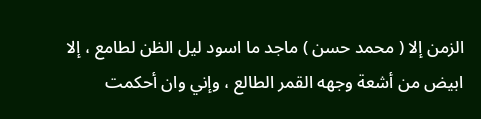الزمن إلا ( محمد حسن ) ماجد ما اسود ليل الظن لطامع ، إلا ابيض من أشعة وجهه القمر الطالع ، وإني وان أحكمت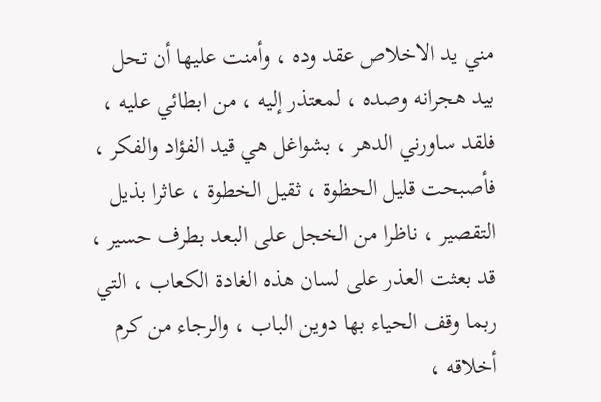مني يد الاخلاص عقد وده ، وأمنت عليها أن تحل بيد هجرانه وصده ، لمعتذر إليه ، من ابطائي عليه ، فلقد ساورني الدهر ، بشواغل هي قيد الفؤاد والفكر ، فأصبحت قليل الحظوة ، ثقيل الخطوة ، عاثرا بذيل التقصير ، ناظرا من الخجل على البعد بطرف حسير ، قد بعثت العذر على لسان هذه الغادة الكعاب ، التي ربما وقف الحياء بها دوين الباب ، والرجاء من كرم أخلاقه ،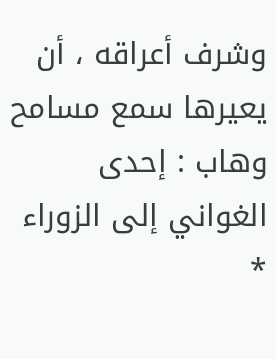وشرف أعراقه ، أن يعيرها سمع مسامح وهاب : إحدى الغواني إلى الزوراء *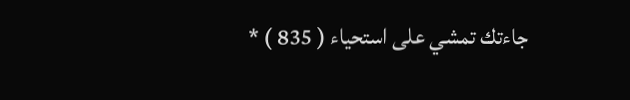جاءتك تمشي على استحياء ( 835 ) *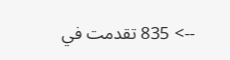--> 835 تقدمت في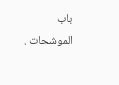باب الموشحات .